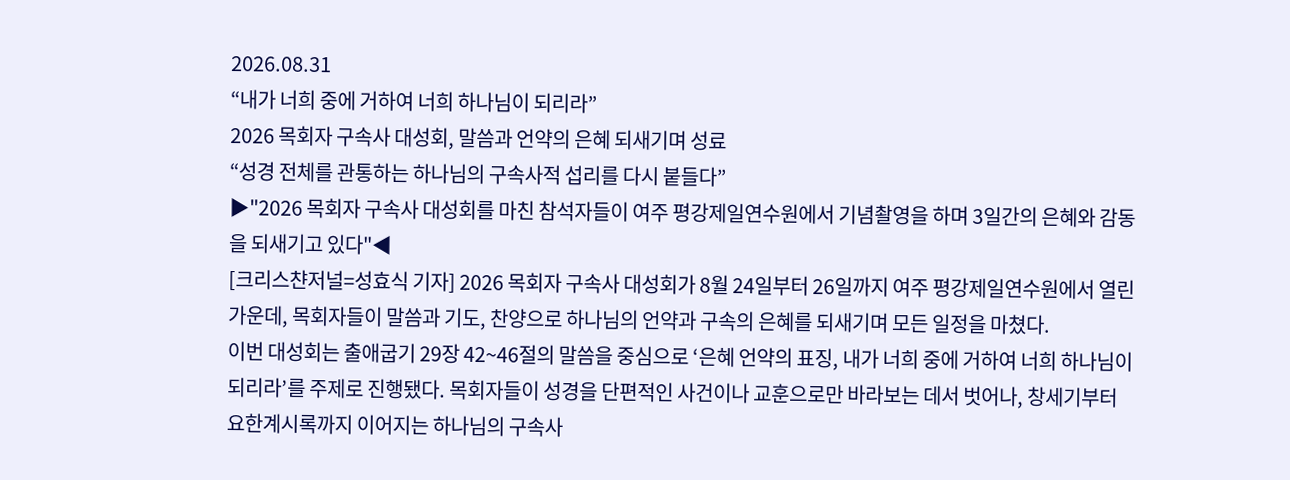2026.08.31
“내가 너희 중에 거하여 너희 하나님이 되리라”
2026 목회자 구속사 대성회, 말씀과 언약의 은혜 되새기며 성료
“성경 전체를 관통하는 하나님의 구속사적 섭리를 다시 붙들다”
▶"2026 목회자 구속사 대성회를 마친 참석자들이 여주 평강제일연수원에서 기념촬영을 하며 3일간의 은혜와 감동을 되새기고 있다"◀
[크리스챤저널=성효식 기자] 2026 목회자 구속사 대성회가 8월 24일부터 26일까지 여주 평강제일연수원에서 열린 가운데, 목회자들이 말씀과 기도, 찬양으로 하나님의 언약과 구속의 은혜를 되새기며 모든 일정을 마쳤다.
이번 대성회는 출애굽기 29장 42~46절의 말씀을 중심으로 ‘은혜 언약의 표징, 내가 너희 중에 거하여 너희 하나님이 되리라’를 주제로 진행됐다. 목회자들이 성경을 단편적인 사건이나 교훈으로만 바라보는 데서 벗어나, 창세기부터 요한계시록까지 이어지는 하나님의 구속사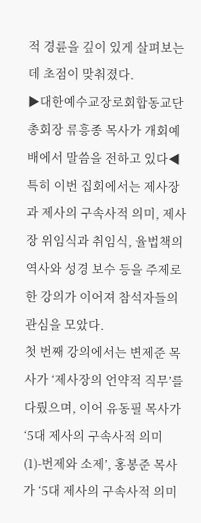적 경륜을 깊이 있게 살펴보는 데 초점이 맞춰졌다.
▶대한예수교장로회합동교단 총회장 류흥종 목사가 개회예배에서 말씀을 전하고 있다◀
특히 이번 집회에서는 제사장과 제사의 구속사적 의미, 제사장 위임식과 취임식, 율법책의 역사와 성경 보수 등을 주제로 한 강의가 이어져 참석자들의 관심을 모았다.
첫 번째 강의에서는 변제준 목사가 ‘제사장의 언약적 직무’를 다뤘으며, 이어 유동필 목사가 ‘5대 제사의 구속사적 의미(1)-번제와 소제’, 홍봉준 목사가 ‘5대 제사의 구속사적 의미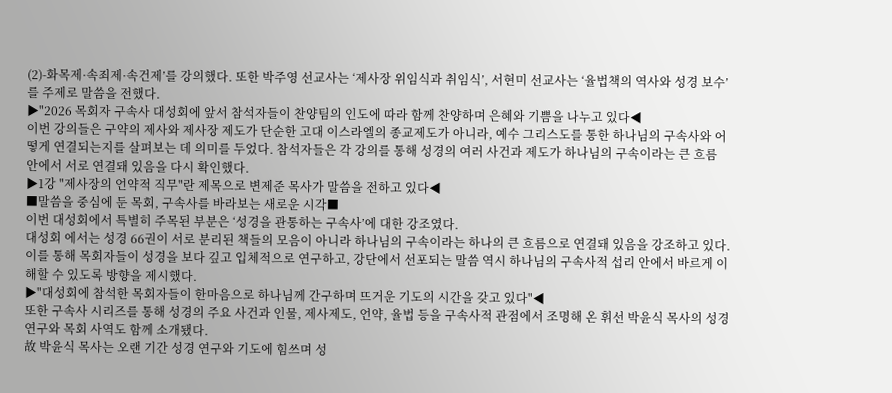(2)-화목제·속죄제·속건제’를 강의했다. 또한 박주영 선교사는 ‘제사장 위임식과 취임식’, 서현미 선교사는 ‘율법책의 역사와 성경 보수’를 주제로 말씀을 전했다.
▶"2026 목회자 구속사 대성회에 앞서 참석자들이 찬양팀의 인도에 따라 함께 찬양하며 은혜와 기쁨을 나누고 있다◀
이번 강의들은 구약의 제사와 제사장 제도가 단순한 고대 이스라엘의 종교제도가 아니라, 예수 그리스도를 통한 하나님의 구속사와 어떻게 연결되는지를 살펴보는 데 의미를 두었다. 참석자들은 각 강의를 통해 성경의 여러 사건과 제도가 하나님의 구속이라는 큰 흐름 안에서 서로 연결돼 있음을 다시 확인했다.
▶1강 "제사장의 언약적 직무"란 제목으로 변제준 목사가 말씀을 전하고 있다◀
■말씀을 중심에 둔 목회, 구속사를 바라보는 새로운 시각■
이번 대성회에서 특별히 주목된 부분은 ‘성경을 관통하는 구속사’에 대한 강조였다.
대성회 에서는 성경 66권이 서로 분리된 책들의 모음이 아니라 하나님의 구속이라는 하나의 큰 흐름으로 연결돼 있음을 강조하고 있다. 이를 통해 목회자들이 성경을 보다 깊고 입체적으로 연구하고, 강단에서 선포되는 말씀 역시 하나님의 구속사적 섭리 안에서 바르게 이해할 수 있도록 방향을 제시했다.
▶"대성회에 참석한 목회자들이 한마음으로 하나님께 간구하며 뜨거운 기도의 시간을 갖고 있다"◀
또한 구속사 시리즈를 통해 성경의 주요 사건과 인물, 제사제도, 언약, 율법 등을 구속사적 관점에서 조명해 온 휘선 박윤식 목사의 성경 연구와 목회 사역도 함께 소개됐다.
故 박윤식 목사는 오랜 기간 성경 연구와 기도에 힘쓰며 성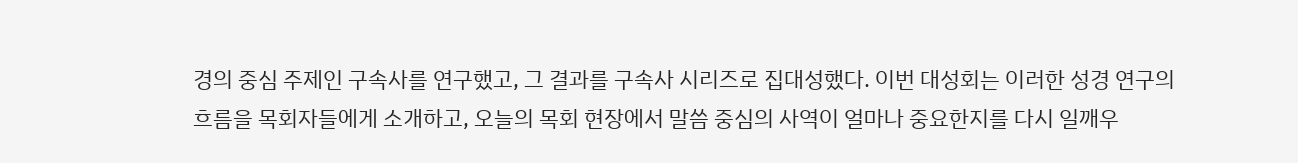경의 중심 주제인 구속사를 연구했고, 그 결과를 구속사 시리즈로 집대성했다. 이번 대성회는 이러한 성경 연구의 흐름을 목회자들에게 소개하고, 오늘의 목회 현장에서 말씀 중심의 사역이 얼마나 중요한지를 다시 일깨우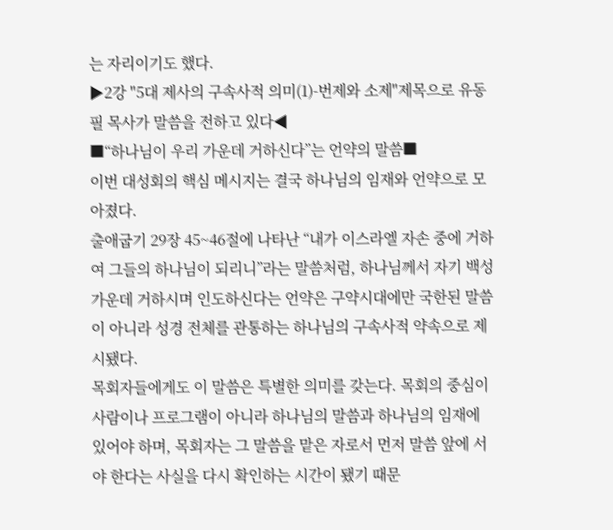는 자리이기도 했다.
▶2강 "5대 제사의 구속사적 의미(1)-번제와 소제"제목으로 유동필 목사가 말씀을 전하고 있다◀
■“하나님이 우리 가운데 거하신다”는 언약의 말씀■
이번 대성회의 핵심 메시지는 결국 하나님의 임재와 언약으로 모아졌다.
출애굽기 29장 45~46절에 나타난 “내가 이스라엘 자손 중에 거하여 그들의 하나님이 되리니”라는 말씀처럼, 하나님께서 자기 백성 가운데 거하시며 인도하신다는 언약은 구약시대에만 국한된 말씀이 아니라 성경 전체를 관통하는 하나님의 구속사적 약속으로 제시됐다.
목회자들에게도 이 말씀은 특별한 의미를 갖는다. 목회의 중심이 사람이나 프로그램이 아니라 하나님의 말씀과 하나님의 임재에 있어야 하며, 목회자는 그 말씀을 맡은 자로서 먼저 말씀 앞에 서야 한다는 사실을 다시 확인하는 시간이 됐기 때문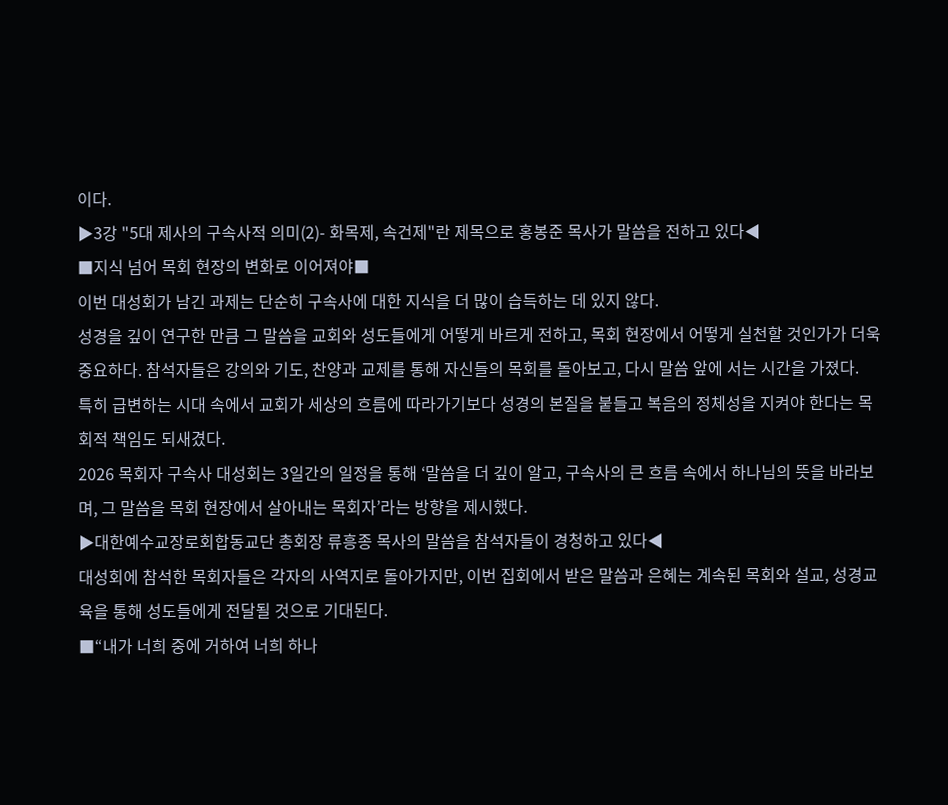이다.
▶3강 "5대 제사의 구속사적 의미(2)- 화목제, 속건제"란 제목으로 홍봉준 목사가 말씀을 전하고 있다◀
■지식 넘어 목회 현장의 변화로 이어져야■
이번 대성회가 남긴 과제는 단순히 구속사에 대한 지식을 더 많이 습득하는 데 있지 않다.
성경을 깊이 연구한 만큼 그 말씀을 교회와 성도들에게 어떻게 바르게 전하고, 목회 현장에서 어떻게 실천할 것인가가 더욱 중요하다. 참석자들은 강의와 기도, 찬양과 교제를 통해 자신들의 목회를 돌아보고, 다시 말씀 앞에 서는 시간을 가졌다.
특히 급변하는 시대 속에서 교회가 세상의 흐름에 따라가기보다 성경의 본질을 붙들고 복음의 정체성을 지켜야 한다는 목회적 책임도 되새겼다.
2026 목회자 구속사 대성회는 3일간의 일정을 통해 ‘말씀을 더 깊이 알고, 구속사의 큰 흐름 속에서 하나님의 뜻을 바라보며, 그 말씀을 목회 현장에서 살아내는 목회자’라는 방향을 제시했다.
▶대한예수교장로회합동교단 총회장 류흥종 목사의 말씀을 참석자들이 경청하고 있다◀
대성회에 참석한 목회자들은 각자의 사역지로 돌아가지만, 이번 집회에서 받은 말씀과 은혜는 계속된 목회와 설교, 성경교육을 통해 성도들에게 전달될 것으로 기대된다.
■“내가 너희 중에 거하여 너희 하나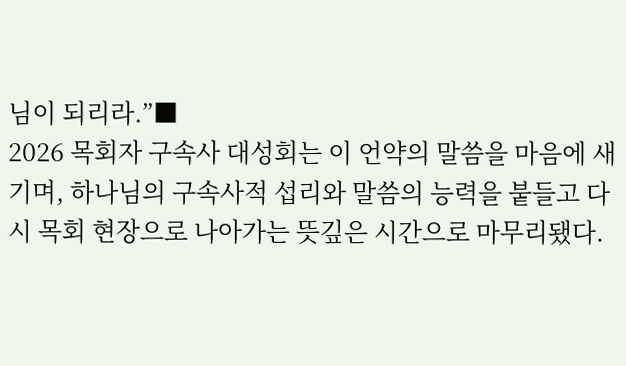님이 되리라.”■
2026 목회자 구속사 대성회는 이 언약의 말씀을 마음에 새기며, 하나님의 구속사적 섭리와 말씀의 능력을 붙들고 다시 목회 현장으로 나아가는 뜻깊은 시간으로 마무리됐다.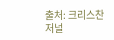출처: 크리스찬저널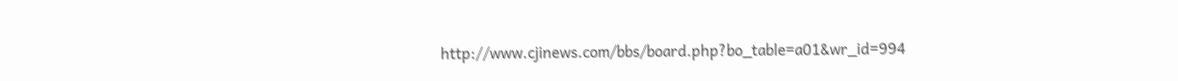http://www.cjinews.com/bbs/board.php?bo_table=a01&wr_id=994